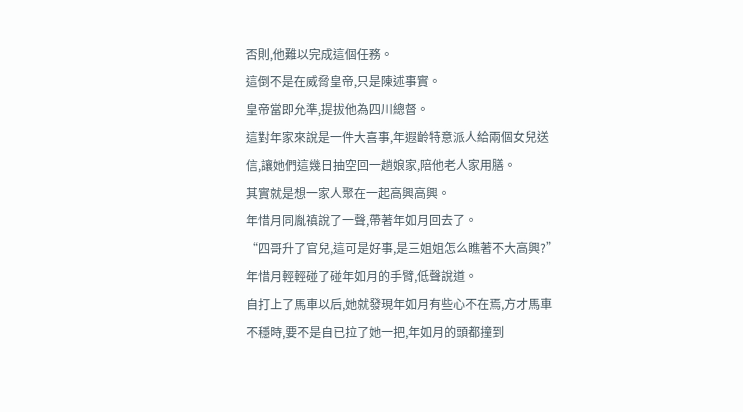否則,他難以完成這個任務。
這倒不是在威脅皇帝,只是陳述事實。
皇帝當即允準,提拔他為四川總督。
這對年家來說是一件大喜事,年遐齡特意派人給兩個女兒送信,讓她們這幾日抽空回一趟娘家,陪他老人家用膳。
其實就是想一家人聚在一起高興高興。
年惜月同胤禛說了一聲,帶著年如月回去了。
“四哥升了官兒,這可是好事,是三姐姐怎么瞧著不大高興?”年惜月輕輕碰了碰年如月的手臂,低聲說道。
自打上了馬車以后,她就發現年如月有些心不在焉,方才馬車不穩時,要不是自已拉了她一把,年如月的頭都撞到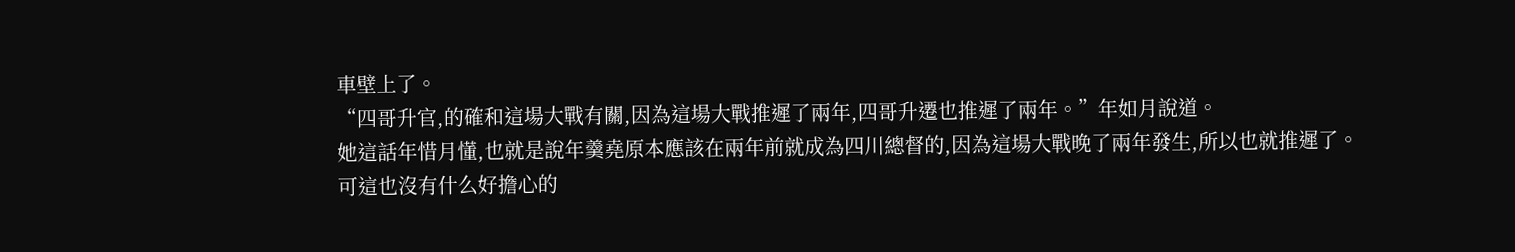車壁上了。
“四哥升官,的確和這場大戰有關,因為這場大戰推遲了兩年,四哥升遷也推遲了兩年。”年如月說道。
她這話年惜月懂,也就是說年羹堯原本應該在兩年前就成為四川總督的,因為這場大戰晚了兩年發生,所以也就推遲了。
可這也沒有什么好擔心的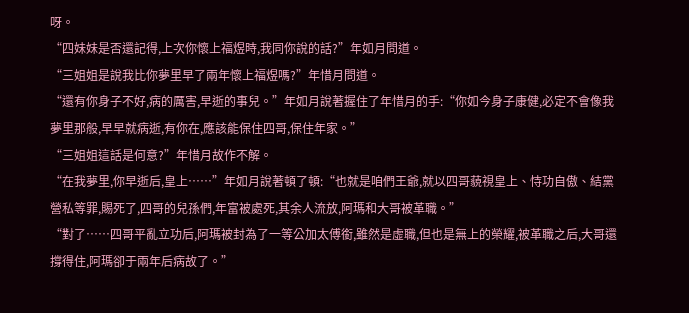呀。
“四妹妹是否還記得,上次你懷上福煜時,我同你說的話?”年如月問道。
“三姐姐是說我比你夢里早了兩年懷上福煜嗎?”年惜月問道。
“還有你身子不好,病的厲害,早逝的事兒。”年如月說著握住了年惜月的手:“你如今身子康健,必定不會像我夢里那般,早早就病逝,有你在,應該能保住四哥,保住年家。”
“三姐姐這話是何意?”年惜月故作不解。
“在我夢里,你早逝后,皇上……”年如月說著頓了頓:“也就是咱們王爺,就以四哥藐視皇上、恃功自傲、結黨營私等罪,賜死了,四哥的兒孫們,年富被處死,其余人流放,阿瑪和大哥被革職。”
“對了……四哥平亂立功后,阿瑪被封為了一等公加太傅銜,雖然是虛職,但也是無上的榮耀,被革職之后,大哥還撐得住,阿瑪卻于兩年后病故了。”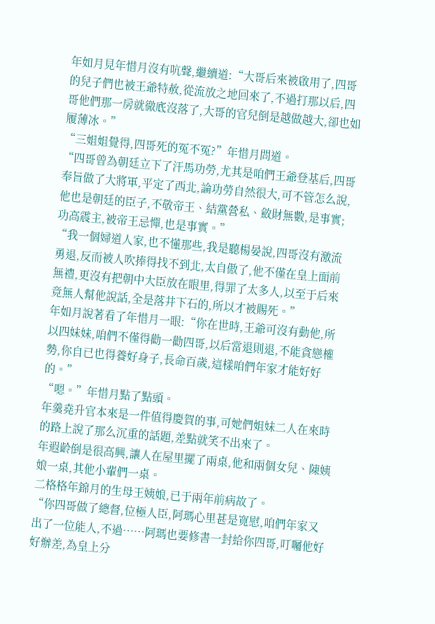年如月見年惜月沒有吭聲,繼續道:“大哥后來被啟用了,四哥的兒子們也被王爺特赦,從流放之地回來了,不過打那以后,四哥他們那一房就徹底沒落了,大哥的官兒倒是越做越大,卻也如履薄冰。”
“三姐姐覺得,四哥死的冤不冤?”年惜月問道。
“四哥曾為朝廷立下了汗馬功勞,尤其是咱們王爺登基后,四哥奉旨做了大將軍,平定了西北,論功勞自然很大,可不管怎么說,他也是朝廷的臣子,不敬帝王、結黨營私、斂財無數,是事實;功高震主,被帝王忌憚,也是事實。”
“我一個婦道人家,也不懂那些,我是聽楊晏說,四哥沒有激流勇退,反而被人吹捧得找不到北,太自傲了,他不僅在皇上面前無禮,更沒有把朝中大臣放在眼里,得罪了太多人,以至于后來竟無人幫他說話,全是落井下石的,所以才被賜死。”
年如月說著看了年惜月一眼:“你在世時,王爺可沒有動他,所以四妹妹,咱們不僅得勸一勸四哥,以后當退則退,不能貪戀權勢,你自已也得養好身子,長命百歲,這樣咱們年家才能好好的。”
“嗯。”年惜月點了點頭。
年羹堯升官本來是一件值得慶賀的事,可她們姐妹二人在來時的路上說了那么沉重的話題,差點就笑不出來了。
年遐齡倒是很高興,讓人在屋里擺了兩桌,他和兩個女兒、陳姨娘一桌,其他小輩們一桌。
二格格年錦月的生母王姨娘,已于兩年前病故了。
“你四哥做了總督,位極人臣,阿瑪心里甚是寬慰,咱們年家又出了一位能人,不過……阿瑪也要修書一封給你四哥,叮囑他好好辦差,為皇上分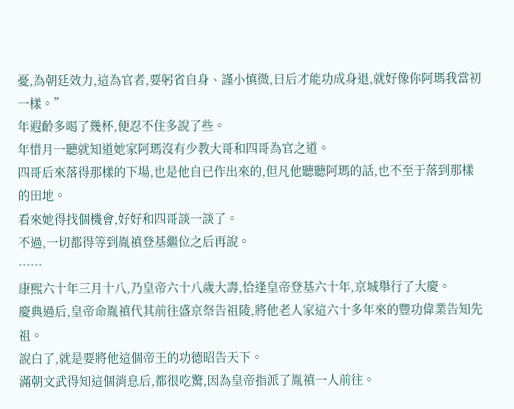憂,為朝廷效力,這為官者,要躬省自身、謹小慎微,日后才能功成身退,就好像你阿瑪我當初一樣。”
年遐齡多喝了幾杯,便忍不住多說了些。
年惜月一聽就知道她家阿瑪沒有少教大哥和四哥為官之道。
四哥后來落得那樣的下場,也是他自已作出來的,但凡他聽聽阿瑪的話,也不至于落到那樣的田地。
看來她得找個機會,好好和四哥談一談了。
不過,一切都得等到胤禛登基繼位之后再說。
……
康熙六十年三月十八,乃皇帝六十八歲大壽,恰逢皇帝登基六十年,京城舉行了大慶。
慶典過后,皇帝命胤禛代其前往盛京祭告祖陵,將他老人家這六十多年來的豐功偉業告知先祖。
說白了,就是要將他這個帝王的功德昭告天下。
滿朝文武得知這個消息后,都很吃驚,因為皇帝指派了胤禛一人前往。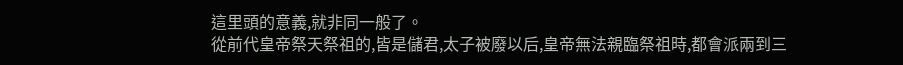這里頭的意義,就非同一般了。
從前代皇帝祭天祭祖的,皆是儲君,太子被廢以后,皇帝無法親臨祭祖時,都會派兩到三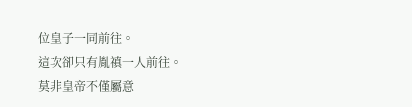位皇子一同前往。
這次卻只有胤禛一人前往。
莫非皇帝不僅屬意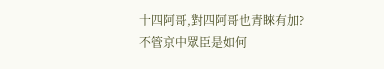十四阿哥,對四阿哥也青睞有加?
不管京中眾臣是如何